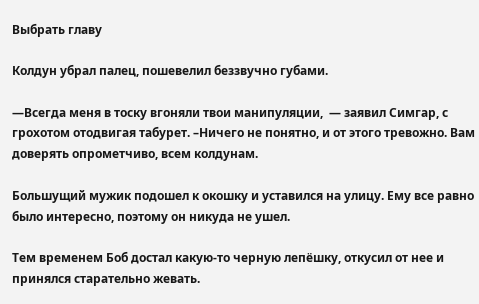Выбрать главу

Колдун убрал палец, пошевелил беззвучно губами.

—Всегда меня в тоску вгоняли твои манипуляции,  — заявил Симгар, с грохотом отодвигая табурет. –Ничего не понятно, и от этого тревожно. Вам доверять опрометчиво, всем колдунам.

Большущий мужик подошел к окошку и уставился на улицу. Ему все равно было интересно, поэтому он никуда не ушел.

Тем временем Боб достал какую-то черную лепёшку, откусил от нее и принялся старательно жевать.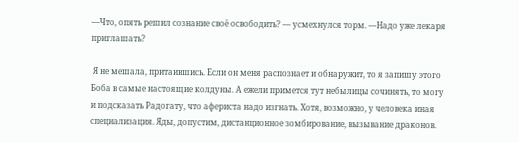—Что, опять решил сознание своё освободить? — усмехнулся торм. —Надо уже лекаря приглашать?

 Я не мешала, притаившись. Если он меня распознает и обнаружит, то я запишу этого Боба в самые настоящие колдуны. А ежели примется тут небылицы сочинять, то могу и подсказать Радогату, что афериста надо изгнать. Хотя, возможно, у человека иная специализация. Яды, допустим, дистанционное зомбирование, вызывание драконов.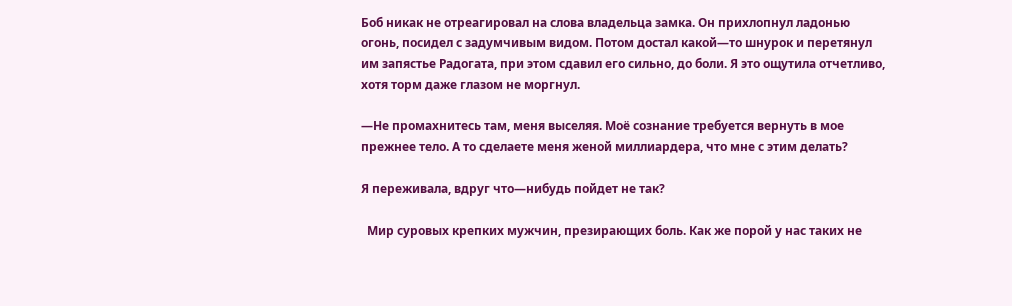Боб никак не отреагировал на слова владельца замка. Он прихлопнул ладонью огонь, посидел с задумчивым видом. Потом достал какой—то шнурок и перетянул им запястье Радогата, при этом сдавил его сильно, до боли. Я это ощутила отчетливо, хотя торм даже глазом не моргнул.

—Не промахнитесь там, меня выселяя. Моё сознание требуется вернуть в мое прежнее тело. А то сделаете меня женой миллиардера, что мне с этим делать?

Я переживала, вдруг что—нибудь пойдет не так?

  Мир суровых крепких мужчин, презирающих боль. Как же порой у нас таких не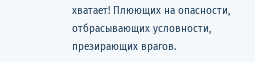хватает! Плюющих на опасности, отбрасывающих условности, презирающих врагов.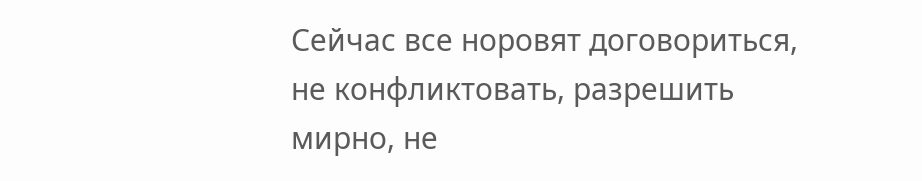Сейчас все норовят договориться, не конфликтовать, разрешить мирно, не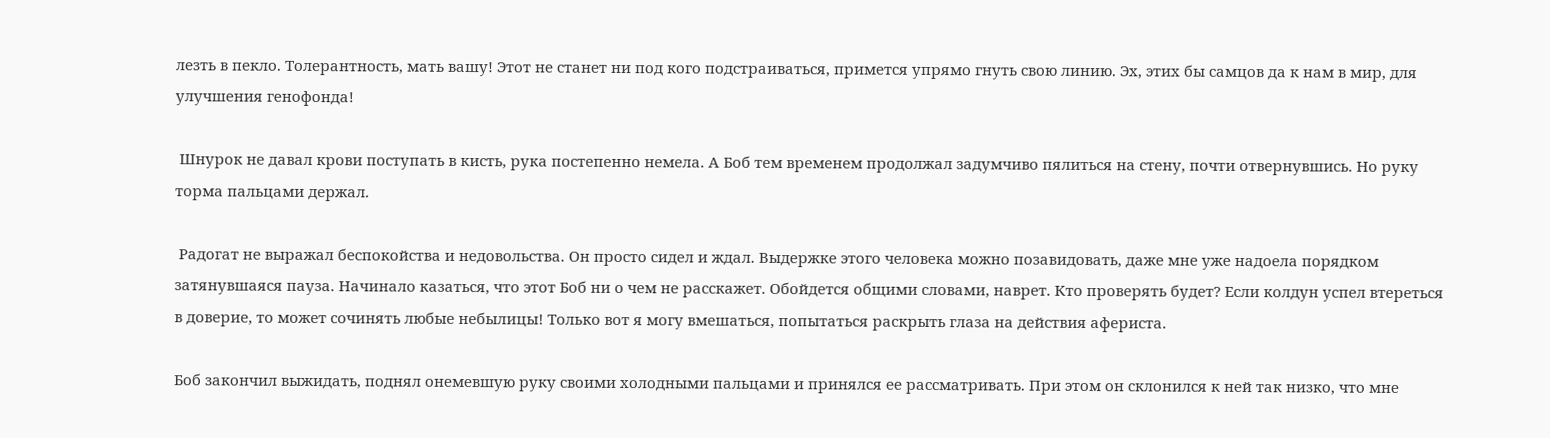лезть в пекло. Толерантность, мать вашу! Этот не станет ни под кого подстраиваться, примется упрямо гнуть свою линию. Эх, этих бы самцов да к нам в мир, для улучшения генофонда!

 Шнурок не давал крови поступать в кисть, рука постепенно немела. А Боб тем временем продолжал задумчиво пялиться на стену, почти отвернувшись. Но руку торма пальцами держал.

 Радогат не выражал беспокойства и недовольства. Он просто сидел и ждал. Выдержке этого человека можно позавидовать, даже мне уже надоела порядком затянувшаяся пауза. Начинало казаться, что этот Боб ни о чем не расскажет. Обойдется общими словами, наврет. Кто проверять будет? Если колдун успел втереться в доверие, то может сочинять любые небылицы! Только вот я могу вмешаться, попытаться раскрыть глаза на действия афериста.

Боб закончил выжидать, поднял онемевшую руку своими холодными пальцами и принялся ее рассматривать. При этом он склонился к ней так низко, что мне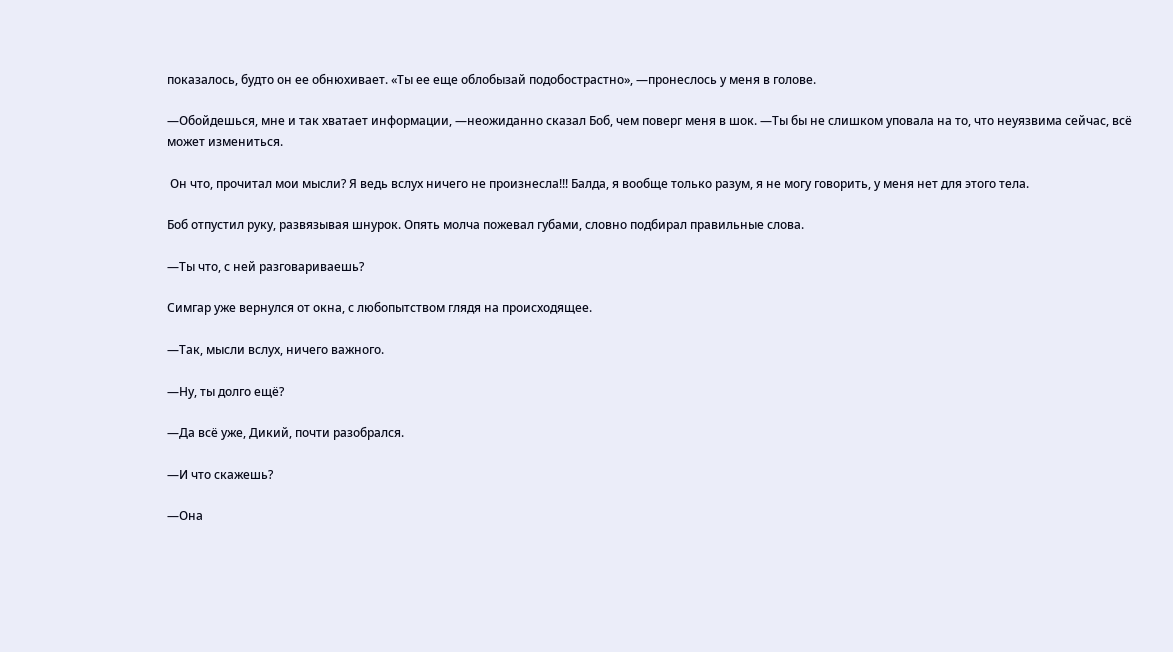показалось, будто он ее обнюхивает. «Ты ее еще облобызай подобострастно», —пронеслось у меня в голове.

—Обойдешься, мне и так хватает информации, —неожиданно сказал Боб, чем поверг меня в шок. —Ты бы не слишком уповала на то, что неуязвима сейчас, всё может измениться.

 Он что, прочитал мои мысли? Я ведь вслух ничего не произнесла!!! Балда, я вообще только разум, я не могу говорить, у меня нет для этого тела.

Боб отпустил руку, развязывая шнурок. Опять молча пожевал губами, словно подбирал правильные слова.

—Ты что, с ней разговариваешь?

Симгар уже вернулся от окна, с любопытством глядя на происходящее.

—Так, мысли вслух, ничего важного.

—Ну, ты долго ещё?

—Да всё уже, Дикий, почти разобрался.

—И что скажешь?

—Она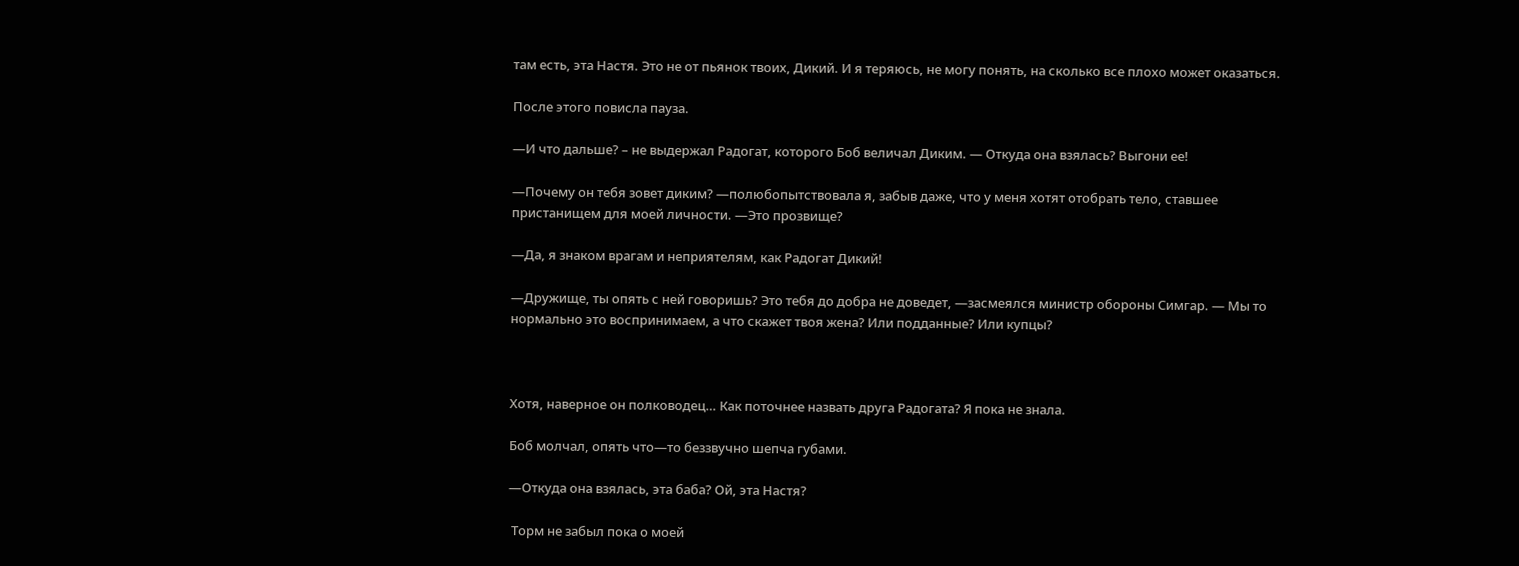там есть, эта Настя. Это не от пьянок твоих, Дикий. И я теряюсь, не могу понять, на сколько все плохо может оказаться.

После этого повисла пауза.

—И что дальше? – не выдержал Радогат, которого Боб величал Диким. — Откуда она взялась? Выгони ее!

—Почему он тебя зовет диким? —полюбопытствовала я, забыв даже, что у меня хотят отобрать тело, ставшее пристанищем для моей личности. —Это прозвище?

—Да, я знаком врагам и неприятелям, как Радогат Дикий!

—Дружище, ты опять с ней говоришь? Это тебя до добра не доведет, —засмеялся министр обороны Симгар. — Мы то нормально это воспринимаем, а что скажет твоя жена? Или подданные? Или купцы?



Хотя, наверное он полководец… Как поточнее назвать друга Радогата? Я пока не знала.

Боб молчал, опять что—то беззвучно шепча губами.

—Откуда она взялась, эта баба? Ой, эта Настя?

 Торм не забыл пока о моей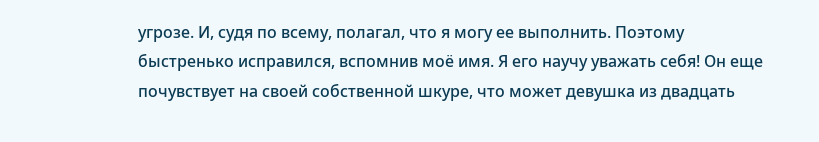угрозе. И, судя по всему, полагал, что я могу ее выполнить. Поэтому быстренько исправился, вспомнив моё имя. Я его научу уважать себя! Он еще почувствует на своей собственной шкуре, что может девушка из двадцать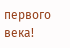первого века!